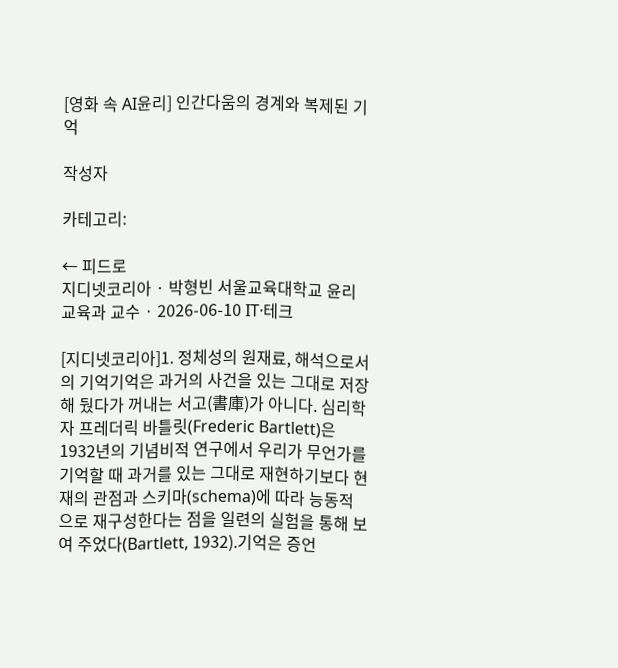[영화 속 AI윤리] 인간다움의 경계와 복제된 기억

작성자

카테고리:

← 피드로
지디넷코리아 · 박형빈 서울교육대학교 윤리교육과 교수 · 2026-06-10 IT·테크

[지디넷코리아]1. 정체성의 원재료, 해석으로서의 기억기억은 과거의 사건을 있는 그대로 저장해 뒀다가 꺼내는 서고(書庫)가 아니다. 심리학자 프레더릭 바틀릿(Frederic Bartlett)은 1932년의 기념비적 연구에서 우리가 무언가를 기억할 때 과거를 있는 그대로 재현하기보다 현재의 관점과 스키마(schema)에 따라 능동적으로 재구성한다는 점을 일련의 실험을 통해 보여 주었다(Bartlett, 1932).기억은 증언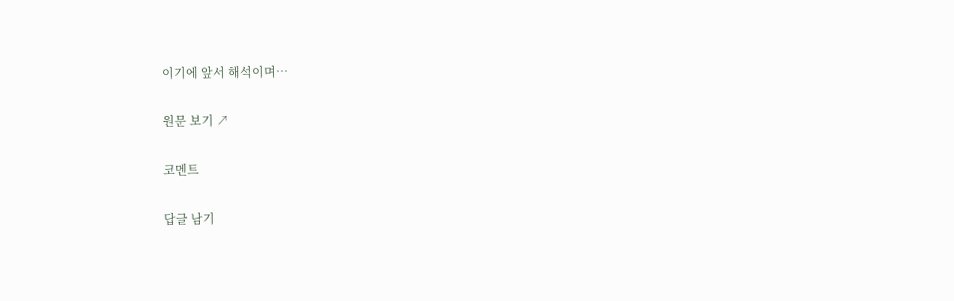이기에 앞서 해석이며…

원문 보기 ↗

코멘트

답글 남기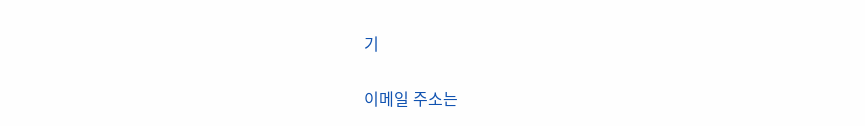기

이메일 주소는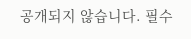공개되지 않습니다. 필수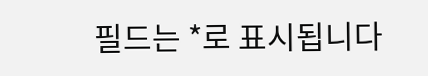필드는 *로 표시됩니다